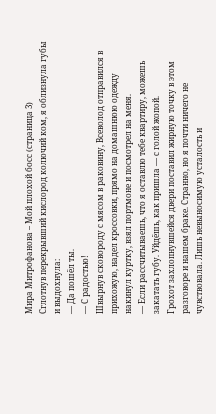Мира Митрофанова – Мой плохой босс (страница 3)
Сглотнув перекрывший кислород колючий ком, я облизнула губы и выдохнула:
— Да пошёл ты.
— С радостью!
Швырнув сковороду с мясом в раковину, Всеволод отправился в прихожую, надел кроссовки, прямо на домашнюю одежду накинул куртку, взял портмоне и посмотрел на меня.
— Если рассчитываешь, что я оставлю тебе квартиру, можешь закатать губу. Уйдёшь, как пришла — с голой жопой.
Грохот захлопнувшейся двери поставил жирную точку в этом разговоре и нашем браке. Странно, но я почти ничего не чувствовала. Лишь невыносимую усталость и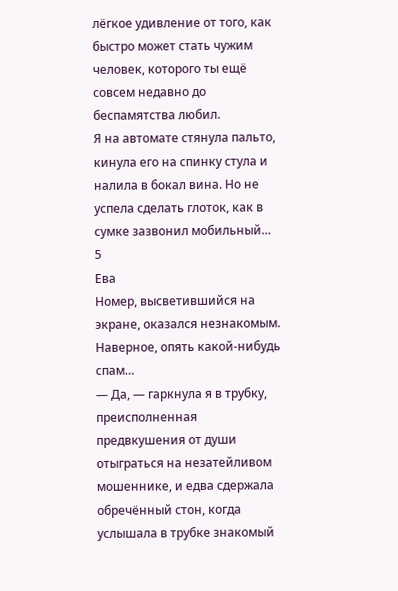лёгкое удивление от того, как быстро может стать чужим человек, которого ты ещё совсем недавно до беспамятства любил.
Я на автомате стянула пальто, кинула его на спинку стула и налила в бокал вина. Но не успела сделать глоток, как в сумке зазвонил мобильный…
5
Ева
Номер, высветившийся на экране, оказался незнакомым. Наверное, опять какой-нибудь спам…
— Да, — гаркнула я в трубку, преисполненная предвкушения от души отыграться на незатейливом мошеннике, и едва сдержала обречённый стон, когда услышала в трубке знакомый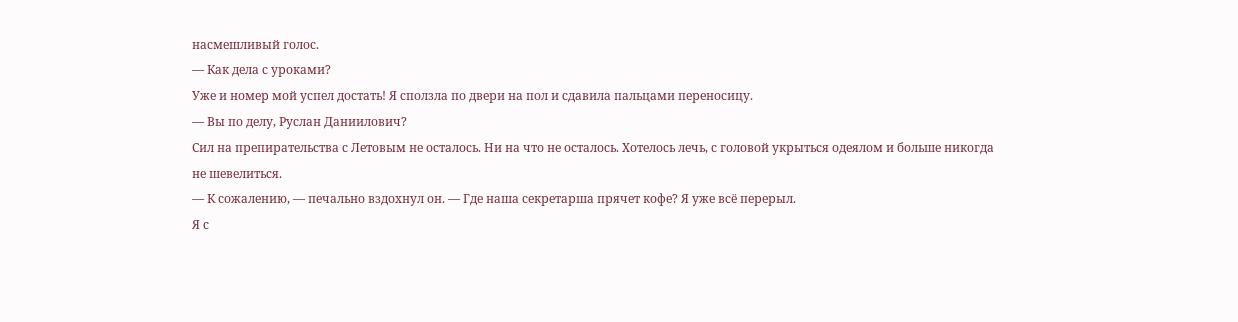насмешливый голос.
— Как дела с уроками?
Уже и номер мой успел достать! Я сползла по двери на пол и сдавила пальцами переносицу.
— Вы по делу, Руслан Даниилович?
Сил на препирательства с Летовым не осталось. Ни на что не осталось. Хотелось лечь, с головой укрыться одеялом и больше никогда не шевелиться.
— К сожалению, — печально вздохнул он. — Где наша секретарша прячет кофе? Я уже всё перерыл.
Я с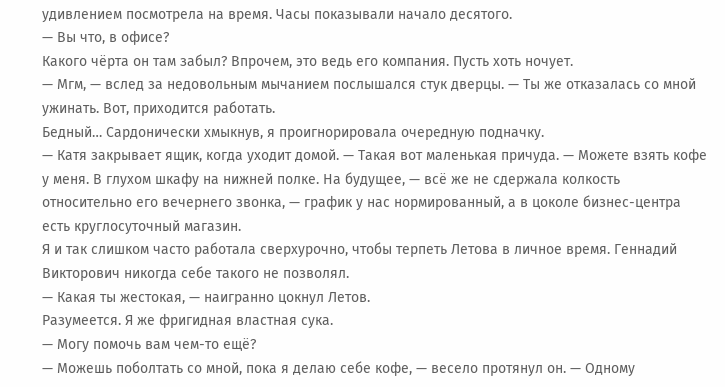удивлением посмотрела на время. Часы показывали начало десятого.
— Вы что, в офисе?
Какого чёрта он там забыл? Впрочем, это ведь его компания. Пусть хоть ночует.
— Мгм, — вслед за недовольным мычанием послышался стук дверцы. — Ты же отказалась со мной ужинать. Вот, приходится работать.
Бедный… Сардонически хмыкнув, я проигнорировала очередную подначку.
— Катя закрывает ящик, когда уходит домой. — Такая вот маленькая причуда. — Можете взять кофе у меня. В глухом шкафу на нижней полке. На будущее, — всё же не сдержала колкость относительно его вечернего звонка, — график у нас нормированный, а в цоколе бизнес-центра есть круглосуточный магазин.
Я и так слишком часто работала сверхурочно, чтобы терпеть Летова в личное время. Геннадий Викторович никогда себе такого не позволял.
— Какая ты жестокая, — наигранно цокнул Летов.
Разумеется. Я же фригидная властная сука.
— Могу помочь вам чем-то ещё?
— Можешь поболтать со мной, пока я делаю себе кофе, — весело протянул он. — Одному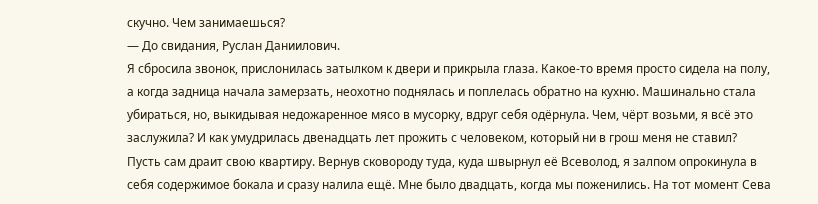скучно. Чем занимаешься?
— До свидания, Руслан Даниилович.
Я сбросила звонок, прислонилась затылком к двери и прикрыла глаза. Какое-то время просто сидела на полу, а когда задница начала замерзать, неохотно поднялась и поплелась обратно на кухню. Машинально стала убираться, но, выкидывая недожаренное мясо в мусорку, вдруг себя одёрнула. Чем, чёрт возьми, я всё это заслужила? И как умудрилась двенадцать лет прожить с человеком, который ни в грош меня не ставил?
Пусть сам драит свою квартиру. Вернув сковороду туда, куда швырнул её Всеволод, я залпом опрокинула в себя содержимое бокала и сразу налила ещё. Мне было двадцать, когда мы поженились. На тот момент Сева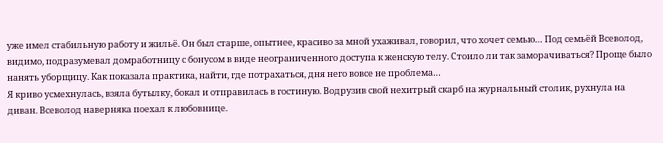уже имел стабильную работу и жильё. Он был старше, опытнее, красиво за мной ухаживал, говорил, что хочет семью… Под семьёй Всеволод, видимо, подразумевал домработницу с бонусом в виде неограниченного доступа к женскую телу. Стоило ли так заморачиваться? Проще было нанять уборщицу. Как показала практика, найти, где потрахаться, дня него вовсе не проблема…
Я криво усмехнулась, взяла бутылку, бокал и отправилась в гостиную. Водрузив свой нехитрый скарб на журнальный столик, рухнула на диван. Всеволод наверняка поехал к любовнице.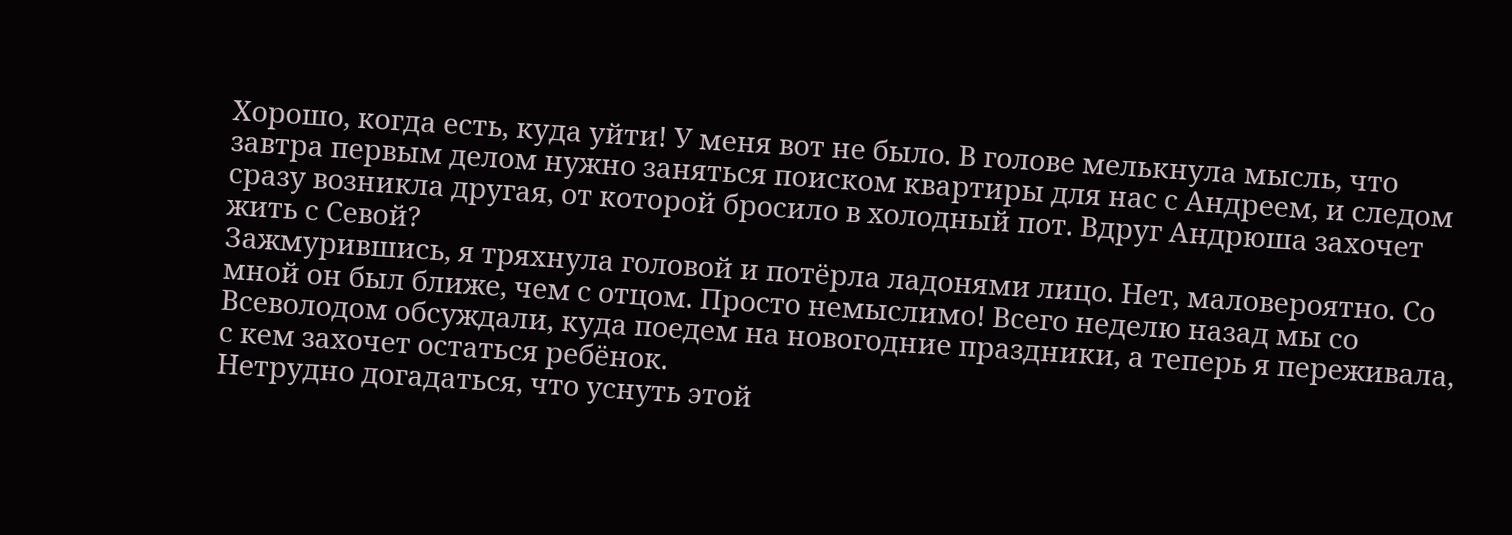Хорошо, когда есть, куда уйти! У меня вот не было. В голове мелькнула мысль, что завтра первым делом нужно заняться поиском квартиры для нас с Андреем, и следом сразу возникла другая, от которой бросило в холодный пот. Вдруг Андрюша захочет жить с Севой?
Зажмурившись, я тряхнула головой и потёрла ладонями лицо. Нет, маловероятно. Со мной он был ближе, чем с отцом. Просто немыслимо! Всего неделю назад мы со Всеволодом обсуждали, куда поедем на новогодние праздники, а теперь я переживала, с кем захочет остаться ребёнок.
Нетрудно догадаться, что уснуть этой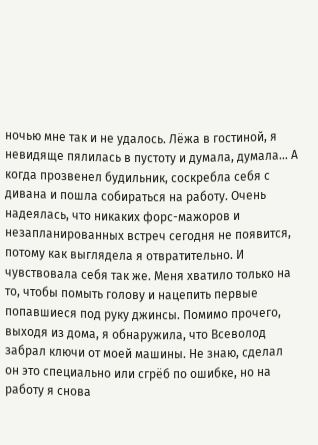ночью мне так и не удалось. Лёжа в гостиной, я невидяще пялилась в пустоту и думала, думала… А когда прозвенел будильник, соскребла себя с дивана и пошла собираться на работу. Очень надеялась, что никаких форс-мажоров и незапланированных встреч сегодня не появится, потому как выглядела я отвратительно. И чувствовала себя так же. Меня хватило только на то, чтобы помыть голову и нацепить первые попавшиеся под руку джинсы. Помимо прочего, выходя из дома, я обнаружила, что Всеволод забрал ключи от моей машины. Не знаю, сделал он это специально или сгрёб по ошибке, но на работу я снова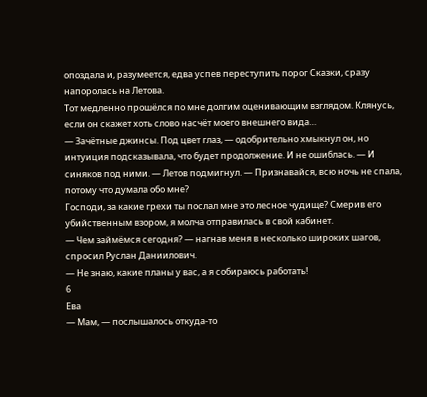опоздала и, разумеется, едва успев переступить порог Сказки, сразу напоролась на Летова.
Тот медленно прошёлся по мне долгим оценивающим взглядом. Клянусь, если он скажет хоть слово насчёт моего внешнего вида…
— Зачётные джинсы. Под цвет глаз, — одобрительно хмыкнул он, но интуиция подсказывала, что будет продолжение. И не ошиблась. — И синяков под ними. — Летов подмигнул. — Признавайся, всю ночь не спала, потому что думала обо мне?
Господи, за какие грехи ты послал мне это лесное чудище? Смерив его убийственным взором, я молча отправилась в свой кабинет.
— Чем займёмся сегодня? — нагнав меня в несколько широких шагов, спросил Руслан Даниилович.
— Не знаю, какие планы у вас, а я собираюсь работать!
6
Ева
— Мам, — послышалось откуда-то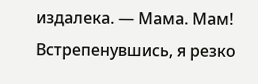издалека. — Мама. Мам!
Встрепенувшись, я резко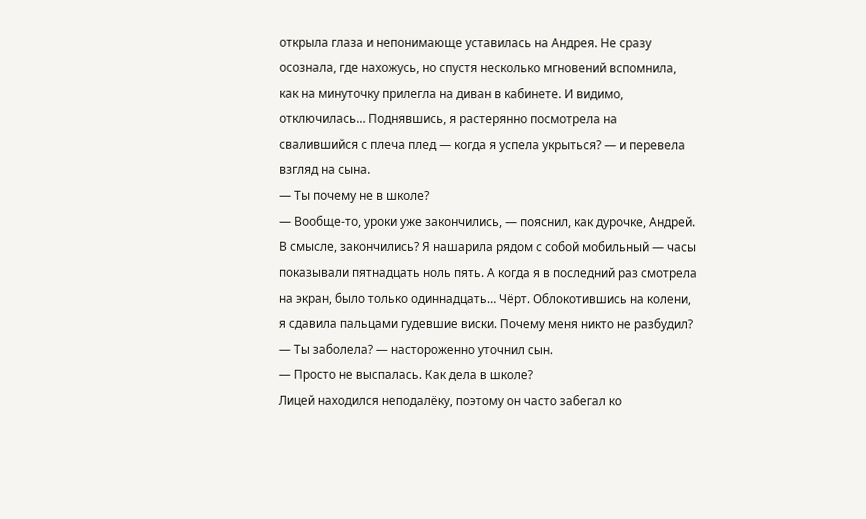открыла глаза и непонимающе уставилась на Андрея. Не сразу осознала, где нахожусь, но спустя несколько мгновений вспомнила, как на минуточку прилегла на диван в кабинете. И видимо, отключилась… Поднявшись, я растерянно посмотрела на свалившийся с плеча плед — когда я успела укрыться? — и перевела взгляд на сына.
— Ты почему не в школе?
— Вообще-то, уроки уже закончились, — пояснил, как дурочке, Андрей.
В смысле, закончились? Я нашарила рядом с собой мобильный — часы показывали пятнадцать ноль пять. А когда я в последний раз смотрела на экран, было только одиннадцать… Чёрт. Облокотившись на колени, я сдавила пальцами гудевшие виски. Почему меня никто не разбудил?
— Ты заболела? — настороженно уточнил сын.
— Просто не выспалась. Как дела в школе?
Лицей находился неподалёку, поэтому он часто забегал ко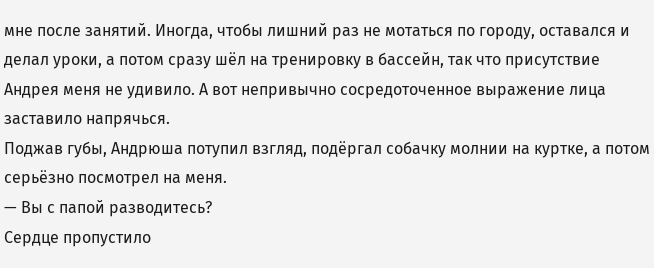мне после занятий. Иногда, чтобы лишний раз не мотаться по городу, оставался и делал уроки, а потом сразу шёл на тренировку в бассейн, так что присутствие Андрея меня не удивило. А вот непривычно сосредоточенное выражение лица заставило напрячься.
Поджав губы, Андрюша потупил взгляд, подёргал собачку молнии на куртке, а потом серьёзно посмотрел на меня.
— Вы с папой разводитесь?
Сердце пропустило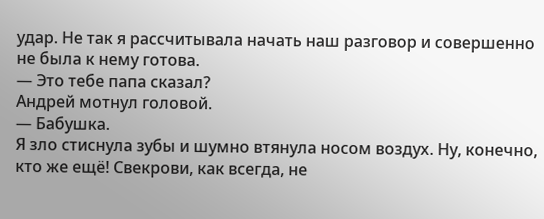удар. Не так я рассчитывала начать наш разговор и совершенно не была к нему готова.
— Это тебе папа сказал?
Андрей мотнул головой.
— Бабушка.
Я зло стиснула зубы и шумно втянула носом воздух. Ну, конечно, кто же ещё! Свекрови, как всегда, не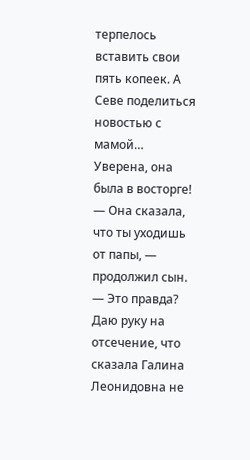терпелось вставить свои пять копеек. А Севе поделиться новостью с мамой… Уверена, она была в восторге!
— Она сказала, что ты уходишь от папы, — продолжил сын. — Это правда?
Даю руку на отсечение, что сказала Галина Леонидовна не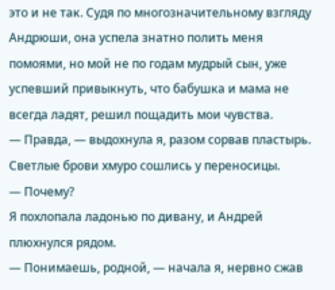это и не так. Судя по многозначительному взгляду Андрюши, она успела знатно полить меня помоями, но мой не по годам мудрый сын, уже успевший привыкнуть, что бабушка и мама не всегда ладят, решил пощадить мои чувства.
— Правда, — выдохнула я, разом сорвав пластырь.
Светлые брови хмуро сошлись у переносицы.
— Почему?
Я похлопала ладонью по дивану, и Андрей плюхнулся рядом.
— Понимаешь, родной, — начала я, нервно сжав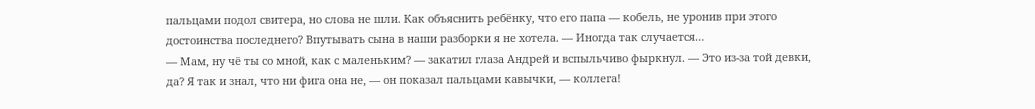пальцами подол свитера, но слова не шли. Как объяснить ребёнку, что его папа — кобель, не уронив при этого достоинства последнего? Впутывать сына в наши разборки я не хотела. — Иногда так случается…
— Мам, ну чё ты со мной, как с маленьким? — закатил глаза Андрей и вспыльчиво фыркнул. — Это из-за той девки, да? Я так и знал, что ни фига она не, — он показал пальцами кавычки, — коллега!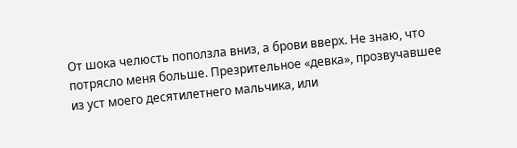От шока челюсть поползла вниз, а брови вверх. Не знаю, что потрясло меня больше. Презрительное «девка», прозвучавшее из уст моего десятилетнего мальчика, или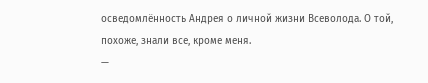осведомлённость Андрея о личной жизни Всеволода. О той, похоже, знали все, кроме меня.
—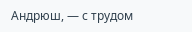Андрюш, — с трудом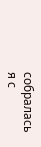собралась я с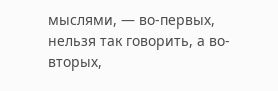мыслями, — во-первых, нельзя так говорить, а во-вторых,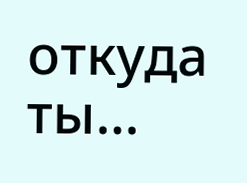откуда ты…